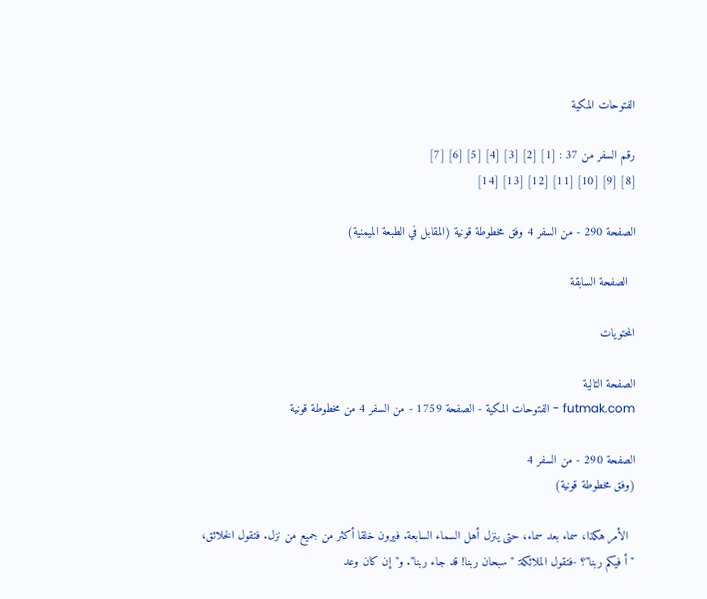الفتوحات المكية

رقم السفر من 37 : [1] [2] [3] [4] [5] [6] [7]
[8] [9] [10] [11] [12] [13] [14]

الصفحة 290 - من السفر 4 وفق مخطوطة قونية (المقابل في الطبعة الميمنية)

  الصفحة السابقة

المحتويات

الصفحة التالية
futmak.com - الفتوحات المكية - الصفحة 1759 - من السفر 4 من مخطوطة قونية

الصفحة 290 - من السفر 4
(وفق مخطوطة قونية)

  الأمر هكذا، سماء بعد سماء، حتى ينزل أهل السماء السابعة. فيرون خلقا أكثر من جميع من نزل. فتقول الخلائق، "أ فيكم ربنا"؟ -فتقول الملائكة: "سبحان ربنا! قد جاء ربنا". و"إن كان وعد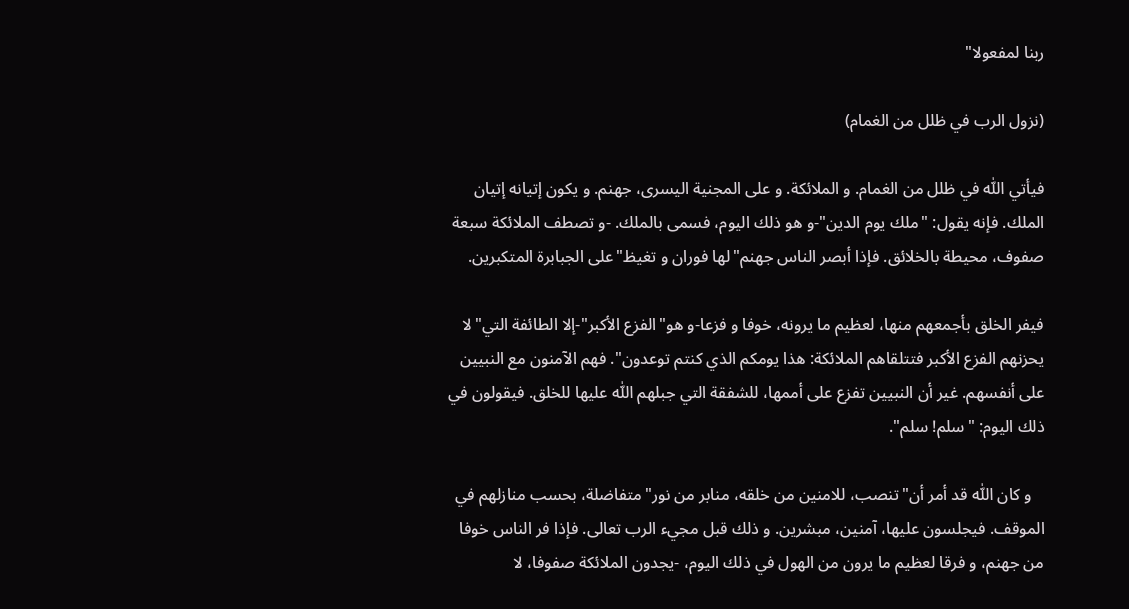ربنا لمفعولا"

(نزول الرب في ظلل من الغمام)

فيأتي اللّٰه في ظلل من الغمام. و الملائكة. و على المجنية اليسرى، جهنم. و يكون إتيانه إتيان الملك. فإنه يقول: "ملك يوم الدين"-و هو ذلك اليوم، فسمى بالملك. -و تصطف الملائكة سبعة صفوف، محيطة بالخلائق. فإذا أبصر الناس جهنم"لها فوران و تغيظ"على الجبابرة المتكبرين.

فيفر الخلق بأجمعهم منها، لعظيم ما يرونه، خوفا و فزعا-و هو"الفزع الأكبر"-إلا الطائفة التي"لا يحزنهم الفزع الأكبر فتتلقاهم الملائكة: هذا يومكم الذي كنتم توعدون". فهم الآمنون مع النبيين على أنفسهم. غير أن النبيين تفزع على أممها، للشفقة التي جبلهم اللّٰه عليها للخلق. فيقولون في ذلك اليوم: "سلم! سلم".

   و كان اللّٰه قد أمر أن"تنصب، للامنين من خلقه، منابر من نور"متفاضلة، بحسب منازلهم في الموقف. فيجلسون عليها، آمنين، مبشرين. و ذلك قبل مجيء الرب تعالى. فإذا فر الناس خوفا من جهنم، و فرقا لعظيم ما يرون من الهول في ذلك اليوم، -يجدون الملائكة صفوفا، لا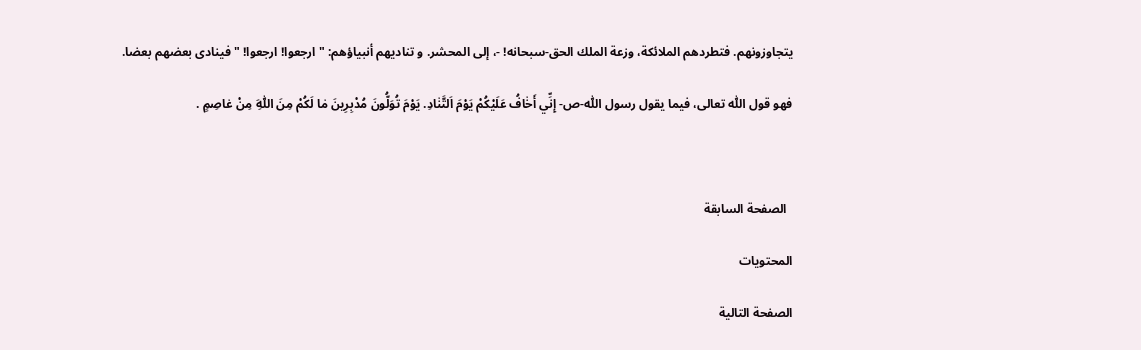يتجاوزونهم. فتطردهم الملائكة، وزعة الملك الحق-سبحانه! -، إلى المحشر. و تناديهم أنبياؤهم: "ارجعوا! ارجعوا! "فينادى بعضهم بعضا.

فهو قول اللّٰه تعالى، فيما يقول رسول اللّٰه-ص- إِنِّي أَخٰافُ عَلَيْكُمْ يَوْمَ اَلتَّنٰادِ. يَوْمَ تُوَلُّونَ مُدْبِرِينَ مٰا لَكُمْ مِنَ اَللّٰهِ مِنْ عٰاصِمٍ .



  الصفحة السابقة

المحتويات

الصفحة التالية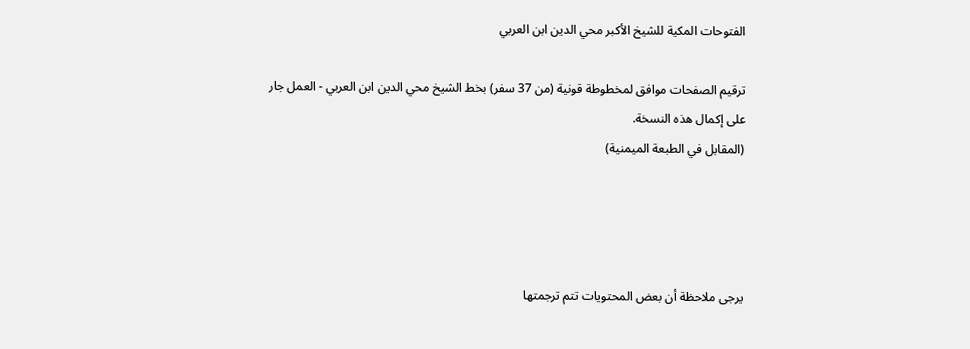الفتوحات المكية للشيخ الأكبر محي الدين ابن العربي

ترقيم الصفحات موافق لمخطوطة قونية (من 37 سفر) بخط الشيخ محي الدين ابن العربي - العمل جار على إكمال هذه النسخة.
(المقابل في الطبعة الميمنية)




يرجى ملاحظة أن بعض المحتويات تتم ترجمتها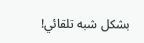بشكل شبه تلقائي!